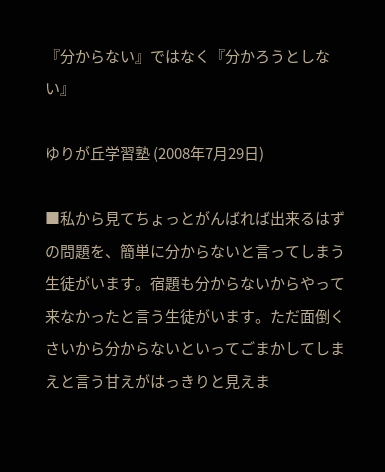『分からない』ではなく『分かろうとしない』

ゆりが丘学習塾 (2008年7月29日)

■私から見てちょっとがんばれば出来るはずの問題を、簡単に分からないと言ってしまう生徒がいます。宿題も分からないからやって来なかったと言う生徒がいます。ただ面倒くさいから分からないといってごまかしてしまえと言う甘えがはっきりと見えま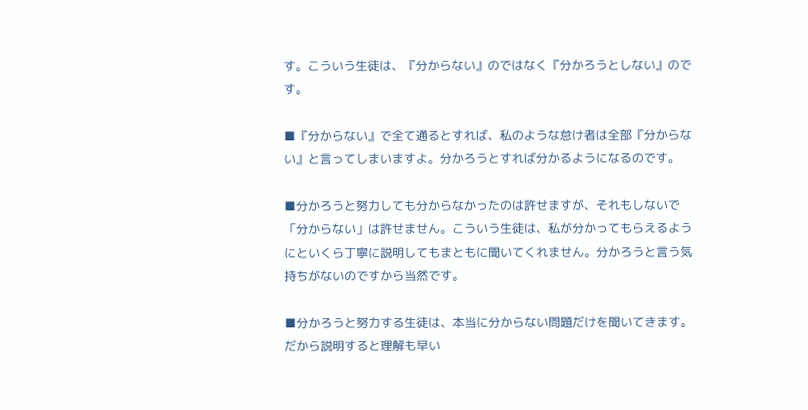す。こういう生徒は、『分からない』のではなく『分かろうとしない』のです。

■『分からない』で全て通るとすれば、私のような怠け者は全部『分からない』と言ってしまいますよ。分かろうとすれば分かるようになるのです。

■分かろうと努力しても分からなかったのは許せますが、それもしないで「分からない」は許せません。こういう生徒は、私が分かってもらえるようにといくら丁寧に説明してもまともに聞いてくれません。分かろうと言う気持ちがないのですから当然です。

■分かろうと努力する生徒は、本当に分からない問題だけを聞いてきます。だから説明すると理解も早い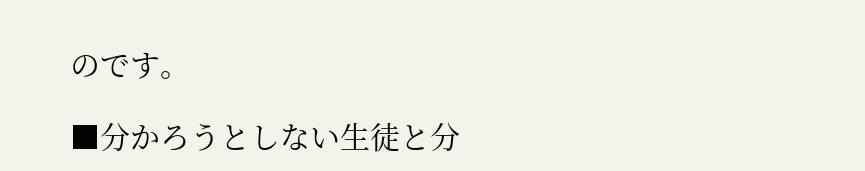のです。

■分かろうとしない生徒と分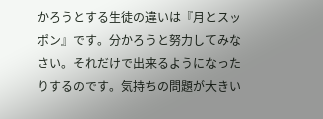かろうとする生徒の違いは『月とスッポン』です。分かろうと努力してみなさい。それだけで出来るようになったりするのです。気持ちの問題が大きい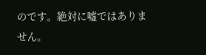のです。絶対に嘘ではありません。